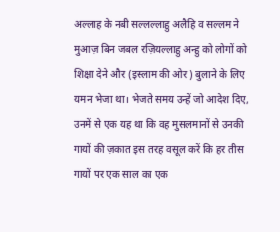अल्लाह के नबी सल्लल्लाहु अलैहि व सल्लम ने मुआज़ बिन जबल रज़ियल्लाहु अन्हु को लोगों को शिक्षा देने और (इस्लाम की ओर) बुलाने के लिए यमन भेजा था। भेजते समय उन्हें जो आदेश दिए, उनमें से एक यह था कि वह मुसलमानों से उनकी गायों की ज़कात इस तरह वसूल करें कि हर तीस गायों पर एक साल का एक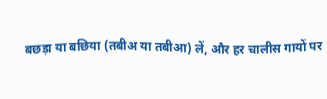बछड़ा या बछिया (तबीअ या तबीआ) लें, और हर चालीस गायों पर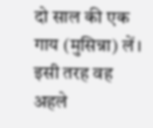दो साल की एक गाय (मुसिन्ना) लें। इसी तरह वह अहले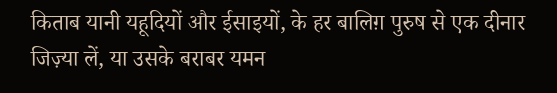किताब यानी यहूदियों और ईसाइयों, के हर बालिग़ पुरुष से एक दीनार जिज़्या लें, या उसके बराबर यमन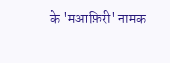के 'मआफ़िरी' नामक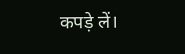कपड़े लें।